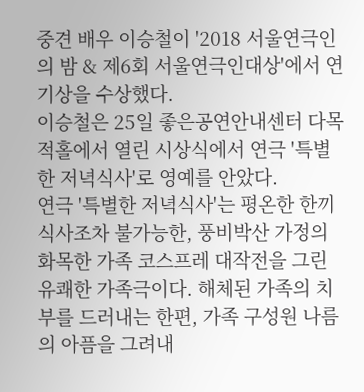중견 배우 이승철이 '2018 서울연극인의 밤 & 제6회 서울연극인대상'에서 연기상을 수상했다.
이승철은 25일 좋은공연안내센터 다목적홀에서 열린 시상식에서 연극 '특별한 저녁식사'로 영예를 안았다.
연극 '특별한 저녁식사'는 평온한 한끼 식사조차 불가능한, 풍비박산 가정의 화목한 가족 코스프레 대작전을 그린 유쾌한 가족극이다. 해체된 가족의 치부를 드러내는 한편, 가족 구성원 나름의 아픔을 그려내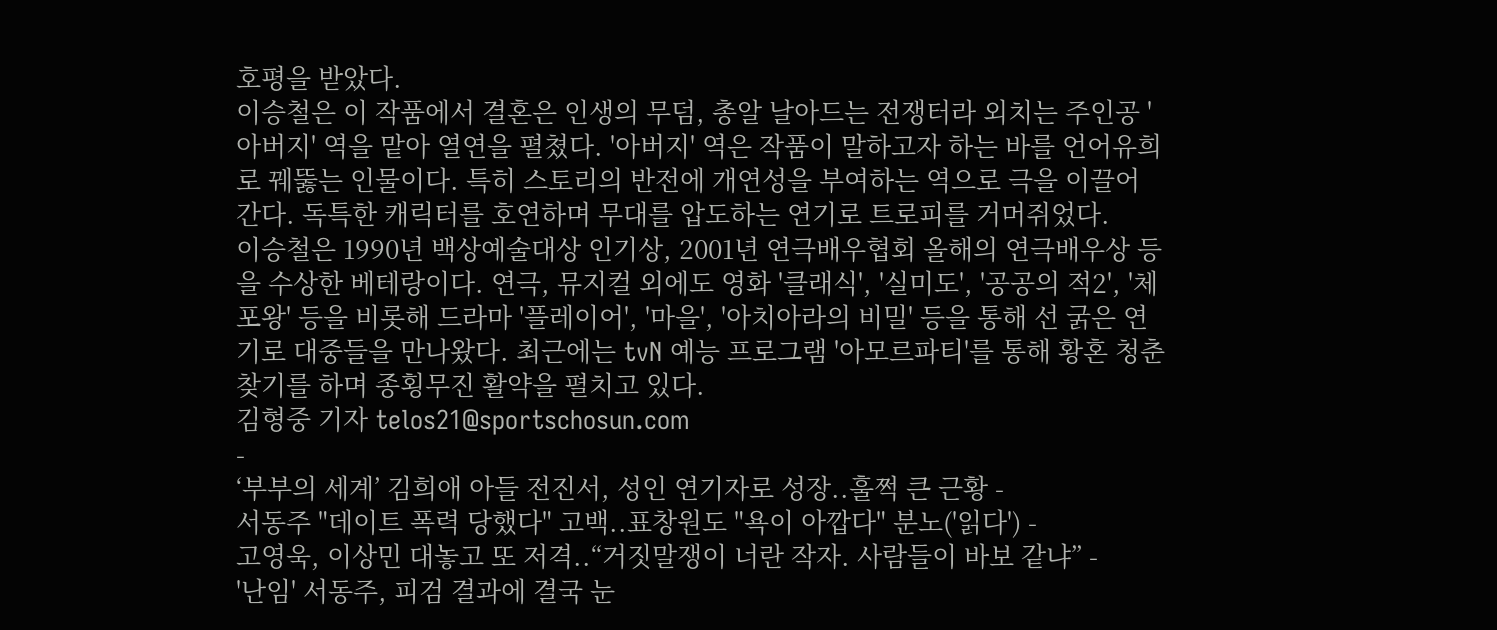호평을 받았다.
이승철은 이 작품에서 결혼은 인생의 무덤, 총알 날아드는 전쟁터라 외치는 주인공 '아버지' 역을 맡아 열연을 펼쳤다. '아버지' 역은 작품이 말하고자 하는 바를 언어유희로 꿰뚫는 인물이다. 특히 스토리의 반전에 개연성을 부여하는 역으로 극을 이끌어 간다. 독특한 캐릭터를 호연하며 무대를 압도하는 연기로 트로피를 거머쥐었다.
이승철은 1990년 백상예술대상 인기상, 2001년 연극배우협회 올해의 연극배우상 등을 수상한 베테랑이다. 연극, 뮤지컬 외에도 영화 '클래식', '실미도', '공공의 적2', '체포왕' 등을 비롯해 드라마 '플레이어', '마을', '아치아라의 비밀' 등을 통해 선 굵은 연기로 대중들을 만나왔다. 최근에는 tvN 예능 프로그램 '아모르파티'를 통해 황혼 청춘 찾기를 하며 종횡무진 활약을 펼치고 있다.
김형중 기자 telos21@sportschosun.com
-
‘부부의 세계’ 김희애 아들 전진서, 성인 연기자로 성장..훌쩍 큰 근황 -
서동주 "데이트 폭력 당했다" 고백..표창원도 "욕이 아깝다" 분노('읽다') -
고영욱, 이상민 대놓고 또 저격..“거짓말쟁이 너란 작자. 사람들이 바보 같냐” -
'난임' 서동주, 피검 결과에 결국 눈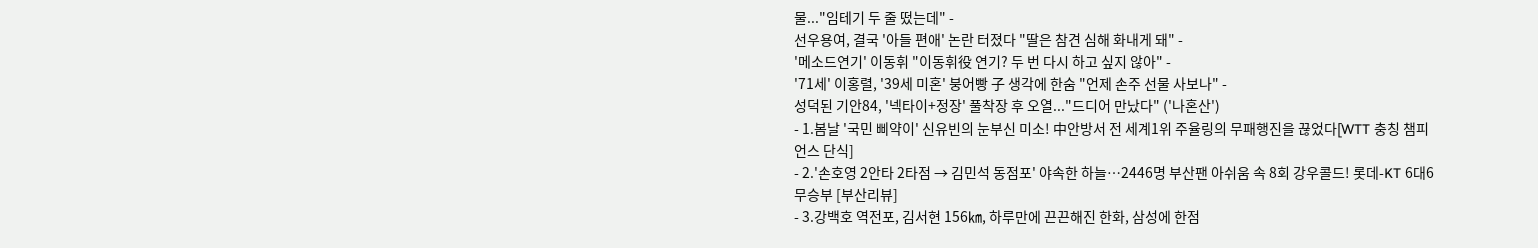물..."임테기 두 줄 떴는데" -
선우용여, 결국 '아들 편애' 논란 터졌다 "딸은 참견 심해 화내게 돼" -
'메소드연기' 이동휘 "이동휘役 연기? 두 번 다시 하고 싶지 않아" -
'71세' 이홍렬, '39세 미혼' 붕어빵 子 생각에 한숨 "언제 손주 선물 사보나" -
성덕된 기안84, '넥타이+정장' 풀착장 후 오열..."드디어 만났다" ('나혼산')
- 1.봄날 '국민 삐약이' 신유빈의 눈부신 미소! 中안방서 전 세계1위 주율링의 무패행진을 끊었다[WTT 충칭 챔피언스 단식]
- 2.'손호영 2안타 2타점 → 김민석 동점포' 야속한 하늘…2446명 부산팬 아쉬움 속 8회 강우콜드! 롯데-KT 6대6 무승부 [부산리뷰]
- 3.강백호 역전포, 김서현 156㎞, 하루만에 끈끈해진 한화, 삼성에 한점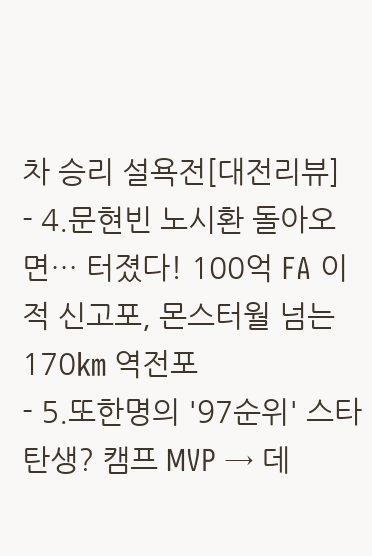차 승리 설욕전[대전리뷰]
- 4.문현빈 노시환 돌아오면… 터졌다! 100억 FA 이적 신고포, 몬스터월 넘는 170㎞ 역전포
- 5.또한명의 '97순위' 스타탄생? 캠프 MVP → 데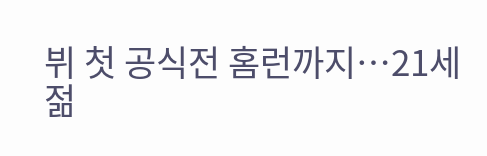뷔 첫 공식전 홈런까지…21세 젊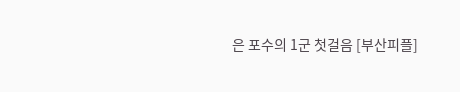은 포수의 1군 첫걸음 [부산피플]